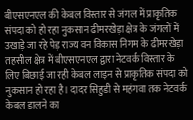बीएसएनएल की केबल विस्तार से जंगल में प्राकृतिक संपदा को हो रहा नुकसान ढीमरखेड़ा क्षेत्र के जंगलों में उखाड़े जा रहे पेड़ राज्य वन विकास निगम के ढीमरखेड़ा तहसील क्षेत्र में बीएसएनएल द्वारा नेटवर्क विस्तार के लिए बिछाई जा रही केबल लाइन से प्राकृतिक संपदा को नुकसान हो रहा है। दादर सिहुडी से महंगवा तक नेटवर्क केबल डालने का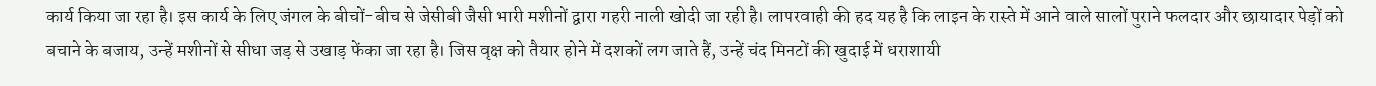कार्य किया जा रहा है। इस कार्य के लिए जंगल के बीचों-बीच से जेसीबी जैसी भारी मशीनों द्वारा गहरी नाली खोदी जा रही है। लापरवाही की हद यह है कि लाइन के रास्ते में आने वाले सालों पुराने फलदार और छायादार पेड़ों को बचाने के बजाय, उन्हें मशीनों से सीधा जड़ से उखाड़ फेंका जा रहा है। जिस वृक्ष को तैयार होने में दशकों लग जाते हैं, उन्हें चंद मिनटों की खुदाई में धराशायी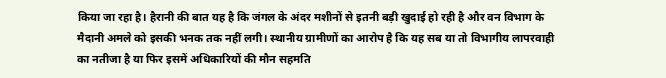किया जा रहा है। हैरानी की बात यह है कि जंगल के अंदर मशीनों से इतनी बड़ी खुदाई हो रही है और वन विभाग के मैदानी अमले को इसकी भनक तक नहीं लगी। स्थानीय ग्रामीणों का आरोप है कि यह सब या तो विभागीय लापरवाही का नतीजा है या फिर इसमें अधिकारियों की मौन सहमति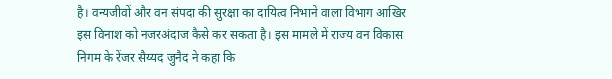है। वन्यजीवों और वन संपदा की सुरक्षा का दायित्व निभाने वाला विभाग आखिर इस विनाश को नजरअंदाज कैसे कर सकता है। इस मामले में राज्य वन विकास निगम के रेंजर सैय्यद जुनैद ने कहा कि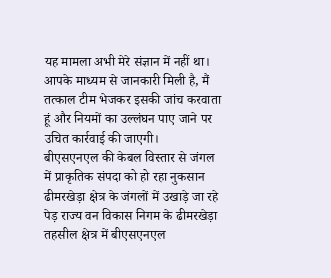यह मामला अभी मेरे संज्ञान में नहीं था। आपके माध्यम से जानकारी मिली है, मैं तत्काल टीम भेजकर इसकी जांच करवाता हूं और नियमों का उल्लंघन पाए जाने पर उचित कार्रवाई की जाएगी।
बीएसएनएल की केबल विस्तार से जंगल में प्राकृतिक संपदा को हो रहा नुकसान ढीमरखेड़ा क्षेत्र के जंगलों में उखाड़े जा रहे पेड़ राज्य वन विकास निगम के ढीमरखेड़ा तहसील क्षेत्र में बीएसएनएल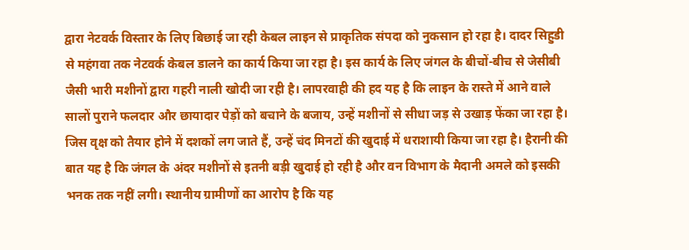द्वारा नेटवर्क विस्तार के लिए बिछाई जा रही केबल लाइन से प्राकृतिक संपदा को नुकसान हो रहा है। दादर सिहुडी से महंगवा तक नेटवर्क केबल डालने का कार्य किया जा रहा है। इस कार्य के लिए जंगल के बीचों-बीच से जेसीबी जैसी भारी मशीनों द्वारा गहरी नाली खोदी जा रही है। लापरवाही की हद यह है कि लाइन के रास्ते में आने वाले सालों पुराने फलदार और छायादार पेड़ों को बचाने के बजाय, उन्हें मशीनों से सीधा जड़ से उखाड़ फेंका जा रहा है। जिस वृक्ष को तैयार होने में दशकों लग जाते हैं, उन्हें चंद मिनटों की खुदाई में धराशायी किया जा रहा है। हैरानी की बात यह है कि जंगल के अंदर मशीनों से इतनी बड़ी खुदाई हो रही है और वन विभाग के मैदानी अमले को इसकी भनक तक नहीं लगी। स्थानीय ग्रामीणों का आरोप है कि यह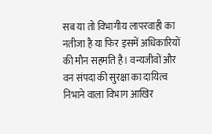सब या तो विभागीय लापरवाही का नतीजा है या फिर इसमें अधिकारियों की मौन सहमति है। वन्यजीवों और वन संपदा की सुरक्षा का दायित्व निभाने वाला विभाग आखिर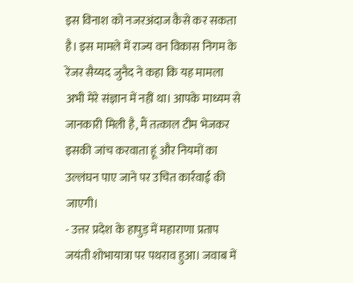इस विनाश को नजरअंदाज कैसे कर सकता है। इस मामले में राज्य वन विकास निगम के रेंजर सैय्यद जुनैद ने कहा कि यह मामला अभी मेरे संज्ञान में नहीं था। आपके माध्यम से जानकारी मिली है, मैं तत्काल टीम भेजकर इसकी जांच करवाता हूं और नियमों का उल्लंघन पाए जाने पर उचित कार्रवाई की जाएगी।
- उत्तर प्रदेश के हापुड़ में महाराणा प्रताप जयंती शोभायात्रा पर पथराव हुआ। जवाब में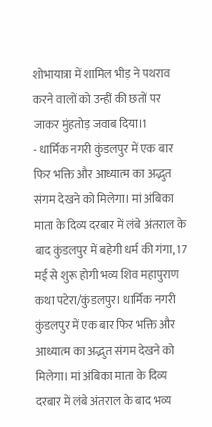शोभायात्रा में शामिल भीड़ ने पथराव करने वालों को उन्हीं की छतों पर जाकर मुंहतोड़ जवाब दिया।1
- धार्मिक नगरी कुंडलपुर में एक बार फिर भक्ति और आध्यात्म का अद्भुत संगम देखने को मिलेगा। मां अंबिका माता के दिव्य दरबार में लंबे अंतराल के बाद कुंडलपुर में बहेगी धर्म की गंगा, 17 मई से शुरू होगी भव्य शिव महापुराण कथा पटेरा/कुंडलपुर। धार्मिक नगरी कुंडलपुर में एक बार फिर भक्ति और आध्यात्म का अद्भुत संगम देखने को मिलेगा। मां अंबिका माता के दिव्य दरबार में लंबे अंतराल के बाद भव्य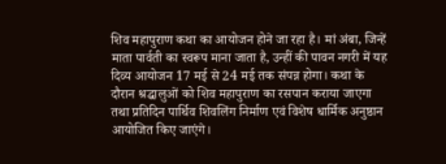शिव महापुराण कथा का आयोजन होने जा रहा है। मां अंबा, जिन्हें माता पार्वती का स्वरूप माना जाता है, उन्हीं की पावन नगरी में यह दिव्य आयोजन 17 मई से 24 मई तक संपन्न होगा। कथा के दौरान श्रद्धालुओं को शिव महापुराण का रसपान कराया जाएगा तथा प्रतिदिन पार्थिव शिवलिंग निर्माण एवं विशेष धार्मिक अनुष्ठान आयोजित किए जाएंगे।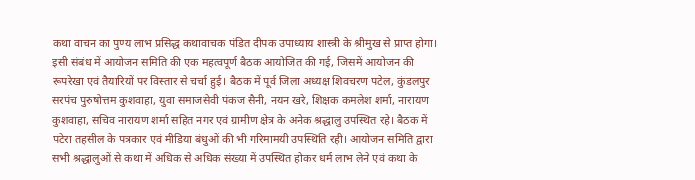कथा वाचन का पुण्य लाभ प्रसिद्ध कथावाचक पंडित दीपक उपाध्याय शास्त्री के श्रीमुख से प्राप्त होगा। इसी संबंध में आयोजन समिति की एक महत्वपूर्ण बैठक आयोजित की गई, जिसमें आयोजन की रूपरेखा एवं तैयारियों पर विस्तार से चर्चा हुई। बैठक में पूर्व जिला अध्यक्ष शिवचरण पटेल, कुंडलपुर सरपंच पुरुषोत्तम कुशवाहा, युवा समाजसेवी पंकज सैनी, नयन खरे, शिक्षक कमलेश शर्मा, नारायण कुशवाहा, सचिव नारायण शर्मा सहित नगर एवं ग्रामीण क्षेत्र के अनेक श्रद्धालु उपस्थित रहे। बैठक में पटेरा तहसील के पत्रकार एवं मीडिया बंधुओं की भी गरिमामयी उपस्थिति रही। आयोजन समिति द्वारा सभी श्रद्धालुओं से कथा में अधिक से अधिक संख्या में उपस्थित होकर धर्म लाभ लेने एवं कथा के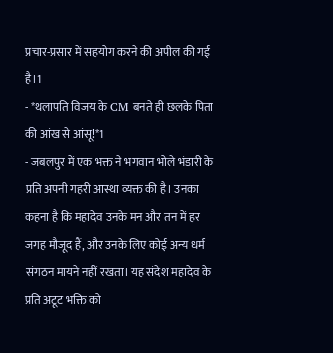प्रचार-प्रसार में सहयोग करने की अपील की गई है।1
- *थलापति विजय के CM बनते ही छलके पिता की आंख से आंसू!*1
- जबलपुर में एक भक्त ने भगवान भोले भंडारी के प्रति अपनी गहरी आस्था व्यक्त की है। उनका कहना है कि महादेव उनके मन और तन में हर जगह मौजूद हैं, और उनके लिए कोई अन्य धर्म संगठन मायने नहीं रखता। यह संदेश महादेव के प्रति अटूट भक्ति को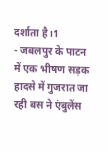दर्शाता है।1
- जबलपुर के पाटन में एक भीषण सड़क हादसे में गुजरात जा रही बस ने एंबुलेंस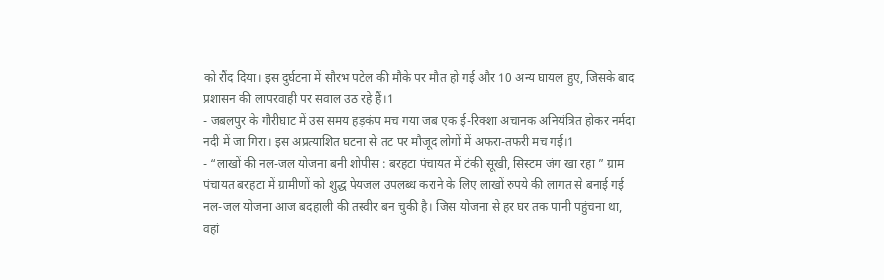को रौंद दिया। इस दुर्घटना में सौरभ पटेल की मौके पर मौत हो गई और 10 अन्य घायल हुए, जिसके बाद प्रशासन की लापरवाही पर सवाल उठ रहे हैं।1
- जबलपुर के गौरीघाट में उस समय हड़कंप मच गया जब एक ई-रिक्शा अचानक अनियंत्रित होकर नर्मदा नदी में जा गिरा। इस अप्रत्याशित घटना से तट पर मौजूद लोगों में अफरा-तफरी मच गई।1
- “लाखों की नल-जल योजना बनी शोपीस : बरहटा पंचायत में टंकी सूखी, सिस्टम जंग खा रहा ” ग्राम पंचायत बरहटा में ग्रामीणों को शुद्ध पेयजल उपलब्ध कराने के लिए लाखों रुपये की लागत से बनाई गई नल-जल योजना आज बदहाली की तस्वीर बन चुकी है। जिस योजना से हर घर तक पानी पहुंचना था, वहां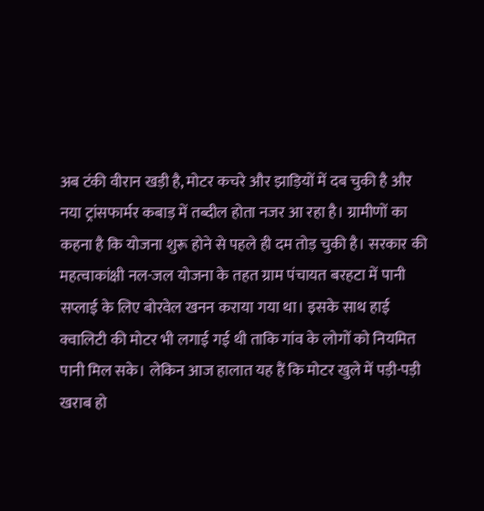अब टंकी वीरान खड़ी है, मोटर कचरे और झाड़ियों में दब चुकी है और नया ट्रांसफार्मर कबाड़ में तब्दील होता नजर आ रहा है। ग्रामीणों का कहना है कि योजना शुरू होने से पहले ही दम तोड़ चुकी है। सरकार की महत्वाकांक्षी नल-जल योजना के तहत ग्राम पंचायत बरहटा में पानी सप्लाई के लिए बोरवेल खनन कराया गया था। इसके साथ हाई क्वालिटी की मोटर भी लगाई गई थी ताकि गांव के लोगों को नियमित पानी मिल सके। लेकिन आज हालात यह हैं कि मोटर खुले में पड़ी-पड़ी खराब हो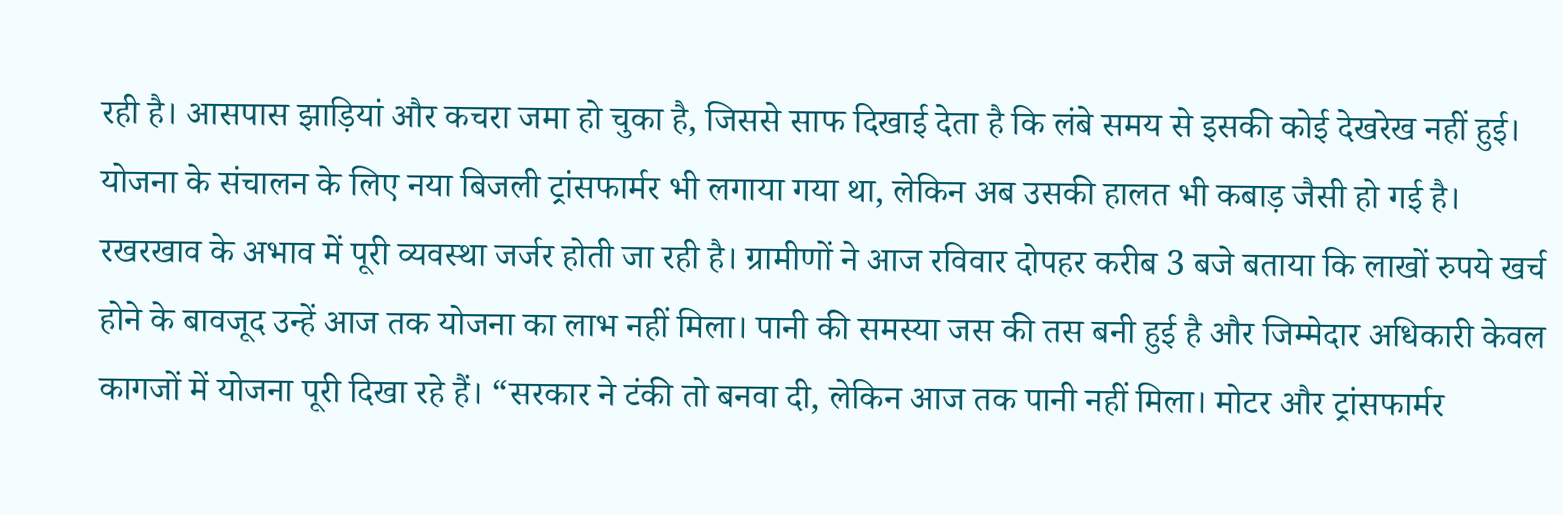रही है। आसपास झाड़ियां और कचरा जमा हो चुका है, जिससे साफ दिखाई देता है कि लंबे समय से इसकी कोई देखरेख नहीं हुई। योजना के संचालन के लिए नया बिजली ट्रांसफार्मर भी लगाया गया था, लेकिन अब उसकी हालत भी कबाड़ जैसी हो गई है। रखरखाव के अभाव में पूरी व्यवस्था जर्जर होती जा रही है। ग्रामीणों ने आज रविवार दोपहर करीब 3 बजे बताया कि लाखों रुपये खर्च होने के बावजूद उन्हें आज तक योजना का लाभ नहीं मिला। पानी की समस्या जस की तस बनी हुई है और जिम्मेदार अधिकारी केवल कागजों में योजना पूरी दिखा रहे हैं। “सरकार ने टंकी तो बनवा दी, लेकिन आज तक पानी नहीं मिला। मोटर और ट्रांसफार्मर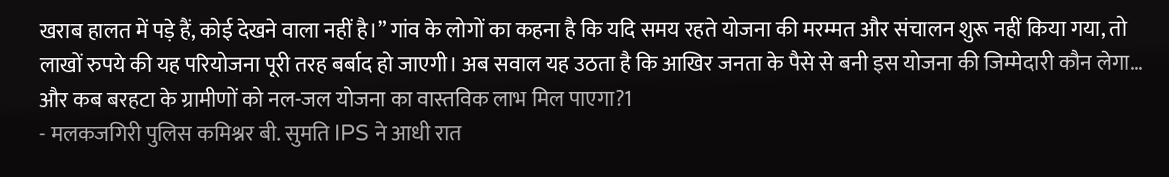खराब हालत में पड़े हैं, कोई देखने वाला नहीं है।” गांव के लोगों का कहना है कि यदि समय रहते योजना की मरम्मत और संचालन शुरू नहीं किया गया, तो लाखों रुपये की यह परियोजना पूरी तरह बर्बाद हो जाएगी। अब सवाल यह उठता है कि आखिर जनता के पैसे से बनी इस योजना की जिम्मेदारी कौन लेगा… और कब बरहटा के ग्रामीणों को नल-जल योजना का वास्तविक लाभ मिल पाएगा?1
- मलकजगिरी पुलिस कमिश्नर बी. सुमति IPS ने आधी रात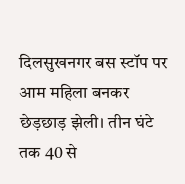दिलसुखनगर बस स्टॉप पर आम महिला बनकर छेड़छाड़ झेली। तीन घंटे तक 40 से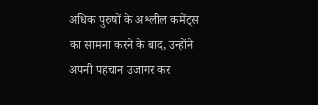अधिक पुरुषों के अश्लील कमेंट्स का सामना करने के बाद, उन्होंने अपनी पहचान उजागर कर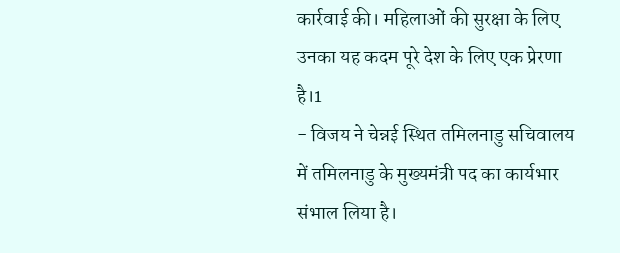कार्रवाई की। महिलाओं की सुरक्षा के लिए उनका यह कदम पूरे देश के लिए एक प्रेरणा है।1
- विजय ने चेन्नई स्थित तमिलनाडु सचिवालय में तमिलनाडु के मुख्यमंत्री पद का कार्यभार संभाल लिया है।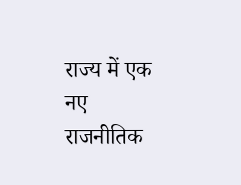राज्य में एक नए राजनीतिक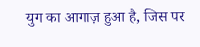युग का आगाज़ हुआ है, जिस पर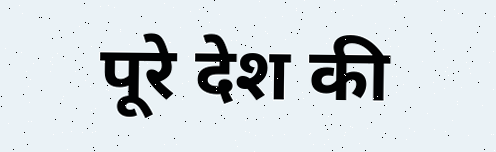पूरे देश की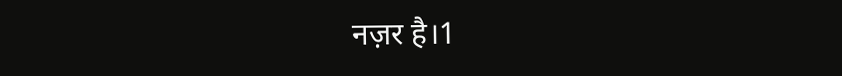नज़र है।1